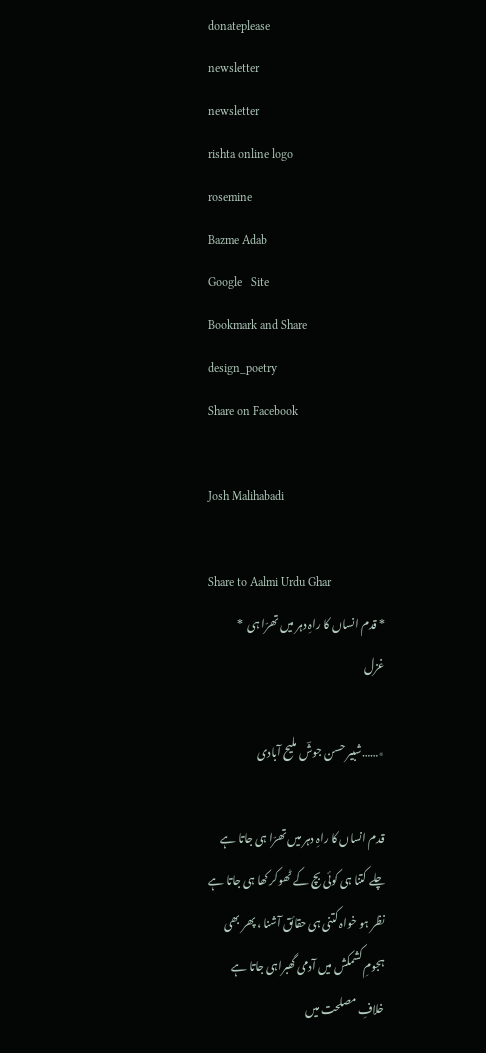donateplease
newsletter
newsletter
rishta online logo
rosemine
Bazme Adab
Google   Site
Bookmark and Share
design_poetry
Share on Facebook

Josh Malihabadi

Share to Aalmi Urdu Ghar
* قدم انساں کا راہِ دہر میں تھرّا ہی  *
غزل

٭……شبیر حسن جوشؔ ملیح آبادی

قدم انساں کا راہِ دہر میں تھرّا ہی جاتا ہے
چلے کتنا ہی کوئی بچ کے ٹھوکر کھا ہی جاتا ہے
نظر ہو خواہ کتنی ہی حقائق آشنا ، پھر بھی
ہجومِ کشمکش میں آدمی گھبراہی جاتا ہے
خلافِ مصلحت میں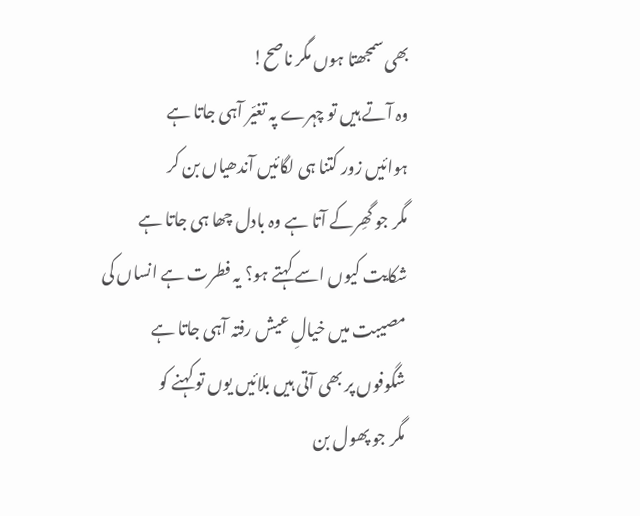بھی سمجھتا ہوں مگر ناصح!
وہ آتے ہیں تو چہرے پہ تغیّر آہی جاتا ہے
ہوائیں زور کتنا ہی لگائیں آندھیاں بن کر
مگر جو گھِرکے آتا ہے وہ بادل چھا ہی جاتا ہے
شکایت کیوں اسے کہتے ہو؟ یہ فطرت ہے انساں کی
مصیبت میں خیالِ عیش رفتہ آہی جاتا ہے
شگوفوں پر بھی آتی ہیں بلائیں یوں تو کہنے کو
مگر جو پھول بن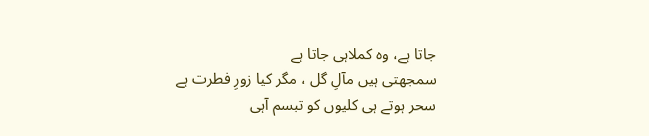جاتا ہے، وہ کملاہی جاتا ہے
سمجھتی ہیں مآلِ گل ، مگر کیا زورِ فطرت ہے
سحر ہوتے ہی کلیوں کو تبسم آہی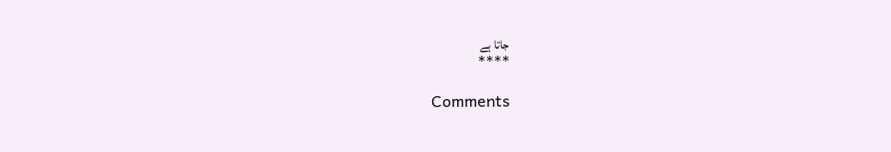جاتا ہے
****

Comments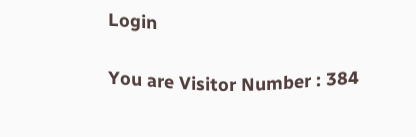Login

You are Visitor Number : 384